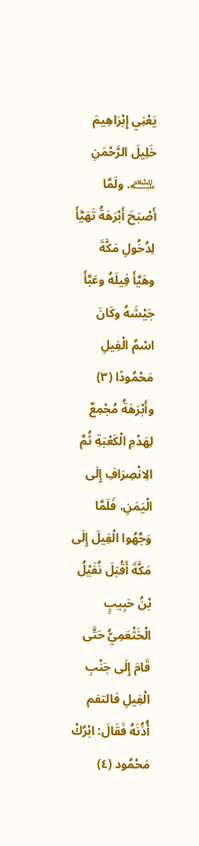يَعْنِي إِبْرَاهِيمَ خَلِيلَ الرَّحْمَنِ ﵇. ولَمَّا أَصْبَحَ أَبْرَهَةُ تَهَيَّأَ لِدُخُولِ مَكَّةَ وهَيَّأَ فِيلَهُ وعَبَّأَ جَيْشَهُ وكَانَ اسْمُ الْفِيلِ مَحْمُودًا (٣) وأَبْرَهَةُ مُجْمِعٌ لِهَدْمِ الْكَعْبَةِ ثُمَّ الِانْصِرَافِ إِلَى الْيَمَنِ، فَلَمَّا وَجَّهُوا الْفِيلَ إِلَى مَكَّةَ أَقْبَلَ نُفَيْلُ بْنُ حَبِيبٍ الْخَثْعَمِيُّ حَتَّى قَامَ إِلَى جَنْبِ الْفِيلِ فالتفم أُذُنَهُ فَقَالَ: ابْرُكْ مَحْمُود (٤)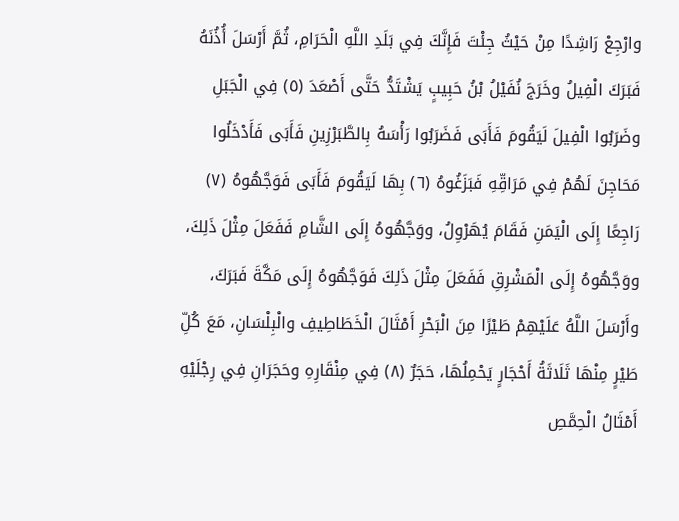وارْجِعْ رَاشِدًا مِنْ حَيْثُ جِئْتَ فَإِنَّكَ فِي بَلَدِ اللَّهِ الْحَرَامِ، ثُمَّ أَرْسَلَ أُذُنَهُ فَبَرَكَ الْفِيلُ وخَرَجَ نُفَيْلُ بْنُ حَبِيبٍ يَشْتَدُّ حَتَّى أَصْعَدَ (٥) فِي الْجَبَلِ وضَرَبُوا الْفِيلَ لَيَقُومَ فَأَبَى فَضَرَبُوا رَأْسَهُ بِالطَّبَرْزِينِ فَأَبَى فَأَدْخَلُوا مَحَاجِنَ لَهُمْ فِي مَرَاقِّهِ فَبَزَغُوهُ (٦) بِهَا لَيَقُومَ فَأَبَى فَوَجَّهُوهُ (٧) رَاجِعًا إِلَى الْيَمَنِ فَقَامَ يُهَرْوِلُ، ووَجَّهُوهُ إِلَى الشَّامِ فَفَعَلَ مِثْلَ ذَلِكَ، ووَجَّهُوهُ إِلَى الْمَشْرِقِ فَفَعَلَ مِثْلَ ذَلِكَ فَوَجَّهُوهُ إِلَى مَكَّةَ فَبَرَكَ، وأَرْسَلَ اللَّهُ عَلَيْهِمْ طَيْرًا مِنَ الْبَحْرِ أَمْثَالَ الْخَطَاطِيفِ والْبِلْسَانِ، مَعَ كُلِّ طَيْرٍ مِنْهَا ثَلَاثَةُ أَحْجَارٍ يَحْمِلُهَا، حَجَرٌ (٨) فِي مِنْقَارِهِ وحَجَرَانِ فِي رِجْلَيْهِ أَمْثَالُ الْحِمَّصِ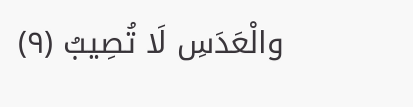والْعَدَسِ لَا تُصِيبُ (٩)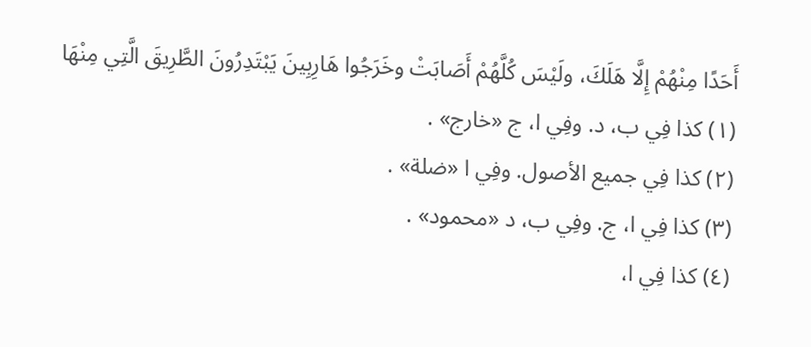أَحَدًا مِنْهُمْ إِلَّا هَلَكَ، ولَيْسَ كُلَّهُمْ أَصَابَتْ وخَرَجُوا هَارِبِينَ يَبْتَدِرُونَ الطَّرِيقَ الَّتِي مِنْهَا
(١) كذا فِي ب، د. وفِي ا، ج «خارج» .
(٢) كذا فِي جميع الأصول. وفِي ا «ضلة» .
(٣) كذا فِي ا، ج. وفِي ب، د «محمود» .
(٤) كذا فِي ا،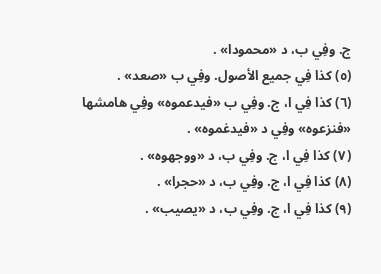ج. وفِي ب، د «محمودا» .
(٥) كذا فِي جميع الأصول. وفِي ب «صعد» .
(٦) كذا فِي ا، ج. وفِي ب «فيدعموه» وفِي هامشها «فنزعوه» وفِي د «فيدغموه» .
(٧) كذا فِي ا، ج. وفِي ب، د «ووجهوه» .
(٨) كذا فِي ا، ج. وفِي ب، د «حجرا» .
(٩) كذا فِي ا، ج. وفِي ب، د «يصيب» .